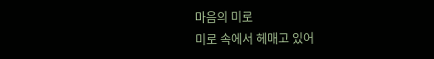마음의 미로
미로 속에서 헤매고 있어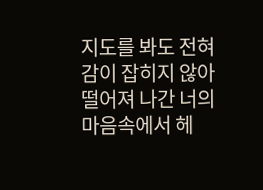지도를 봐도 전혀 감이 잡히지 않아
떨어져 나간 너의 마음속에서 헤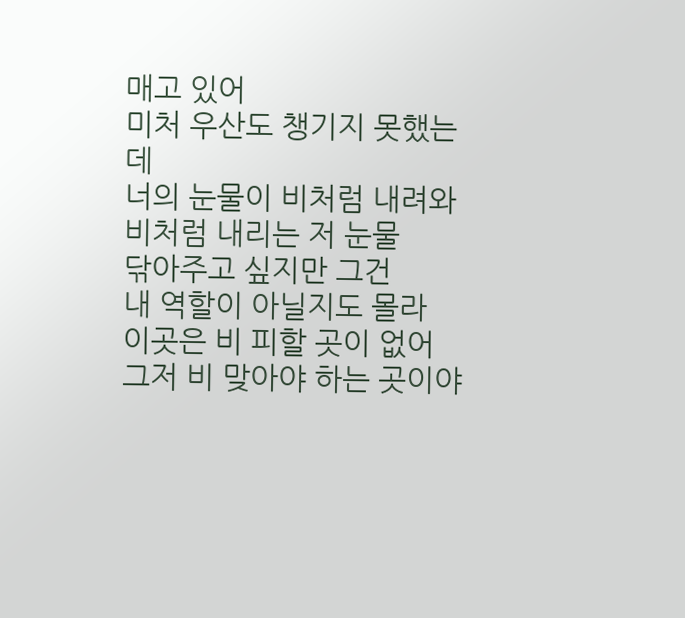매고 있어
미처 우산도 챙기지 못했는데
너의 눈물이 비처럼 내려와
비처럼 내리는 저 눈물
닦아주고 싶지만 그건
내 역할이 아닐지도 몰라
이곳은 비 피할 곳이 없어
그저 비 맞아야 하는 곳이야